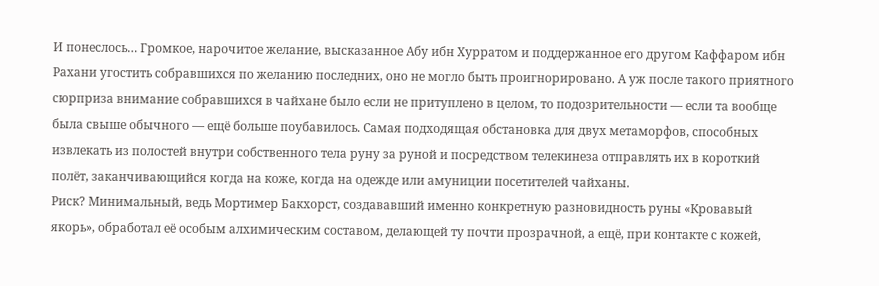И понеслось… Громкое, нарочитое желание, высказанное Абу ибн Хурратом и поддержанное его другом Каффаром ибн Рахани угостить собравшихся по желанию последних, оно не могло быть проигнорировано. А уж после такого приятного сюрприза внимание собравшихся в чайхане было если не притуплено в целом, то подозрительности — если та вообще была свыше обычного — ещё больше поубавилось. Самая подходящая обстановка для двух метаморфов, способных извлекать из полостей внутри собственного тела руну за руной и посредством телекинеза отправлять их в короткий полёт, заканчивающийся когда на коже, когда на одежде или амуниции посетителей чайханы.
Риск? Минимальный, ведь Мортимер Бакхорст, создававший именно конкретную разновидность руны «Кровавый якорь», обработал её особым алхимическим составом, делающей ту почти прозрачной, а ещё, при контакте с кожей,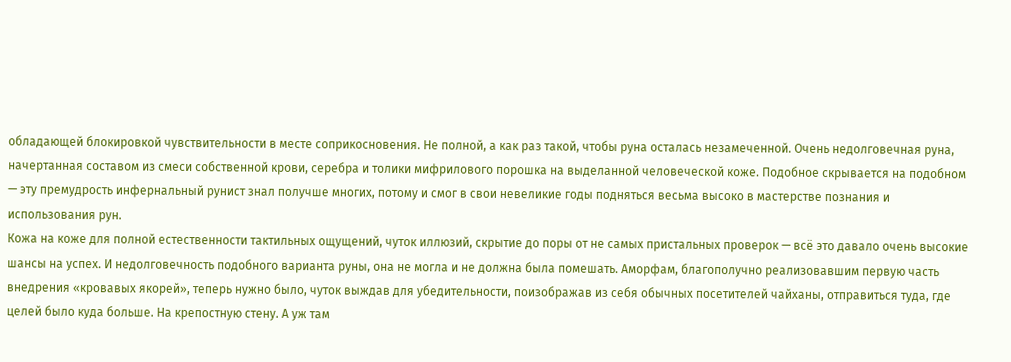обладающей блокировкой чувствительности в месте соприкосновения. Не полной, а как раз такой, чтобы руна осталась незамеченной. Очень недолговечная руна, начертанная составом из смеси собственной крови, серебра и толики мифрилового порошка на выделанной человеческой коже. Подобное скрывается на подобном — эту премудрость инфернальный рунист знал получше многих, потому и смог в свои невеликие годы подняться весьма высоко в мастерстве познания и использования рун.
Кожа на коже для полной естественности тактильных ощущений, чуток иллюзий, скрытие до поры от не самых пристальных проверок — всё это давало очень высокие шансы на успех. И недолговечность подобного варианта руны, она не могла и не должна была помешать. Аморфам, благополучно реализовавшим первую часть внедрения «кровавых якорей», теперь нужно было, чуток выждав для убедительности, поизображав из себя обычных посетителей чайханы, отправиться туда, где целей было куда больше. На крепостную стену. А уж там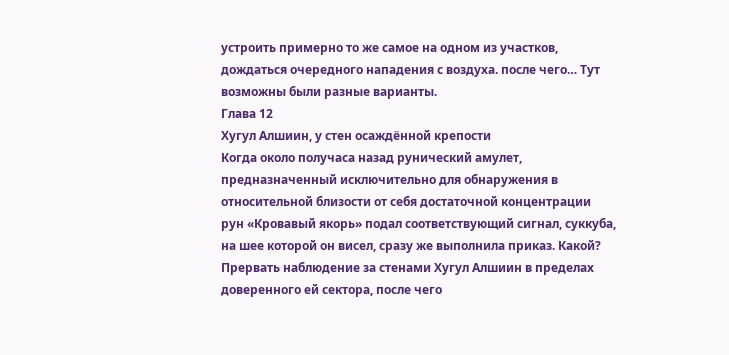устроить примерно то же самое на одном из участков, дождаться очередного нападения с воздуха. после чего… Тут возможны были разные варианты.
Глава 12
Хугул Алшиин, у стен осаждённой крепости
Когда около получаса назад рунический амулет, предназначенный исключительно для обнаружения в относительной близости от себя достаточной концентрации рун «Кровавый якорь» подал соответствующий сигнал, суккуба, на шее которой он висел, сразу же выполнила приказ. Какой? Прервать наблюдение за стенами Хугул Алшиин в пределах доверенного ей сектора, после чего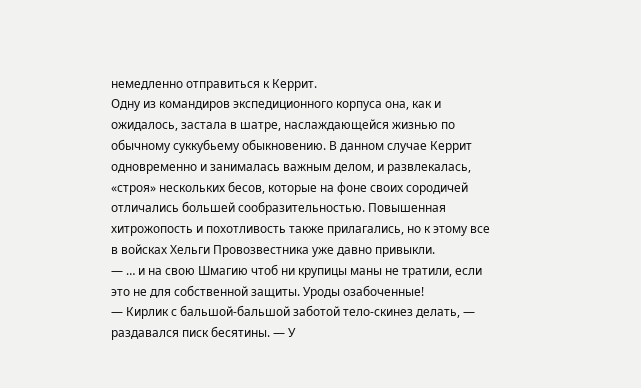немедленно отправиться к Керрит.
Одну из командиров экспедиционного корпуса она, как и ожидалось, застала в шатре, наслаждающейся жизнью по обычному суккубьему обыкновению. В данном случае Керрит одновременно и занималась важным делом, и развлекалась, «строя» нескольких бесов, которые на фоне своих сородичей отличались большей сообразительностью. Повышенная хитрожопость и похотливость также прилагались, но к этому все в войсках Хельги Провозвестника уже давно привыкли.
— … и на свою Шмагию чтоб ни крупицы маны не тратили, если это не для собственной защиты. Уроды озабоченные!
— Кирлик с бальшой-бальшой заботой тело-скинез делать, — раздавался писк бесятины. — У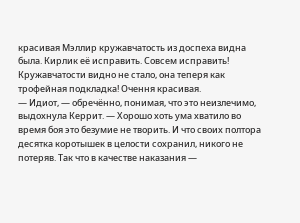красивая Мэллир кружавчатость из доспеха видна была. Кирлик её исправить. Совсем исправить! Кружавчатости видно не стало, она теперя как трофейная подкладка! Очення красивая.
— Идиот, — обречённо, понимая, что это неизлечимо, выдохнула Керрит. — Хорошо хоть ума хватило во время боя это безумие не творить. И что своих полтора десятка коротышек в целости сохранил, никого не потеряв. Так что в качестве наказания —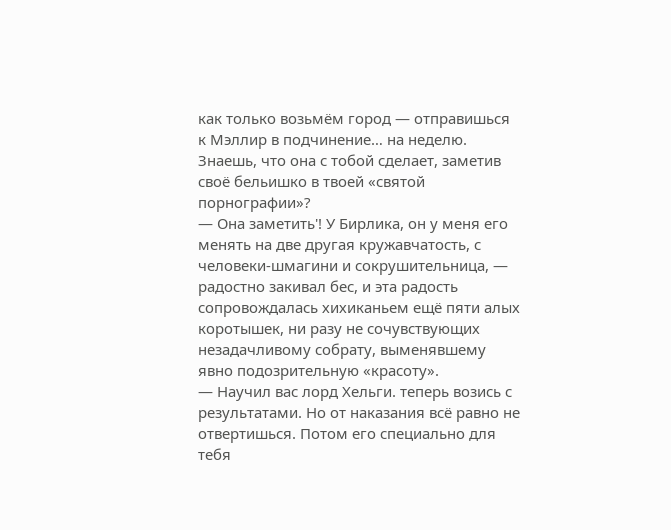как только возьмём город — отправишься к Мэллир в подчинение… на неделю. Знаешь, что она с тобой сделает, заметив своё бельишко в твоей «святой порнографии»?
— Она заметить'! У Бирлика, он у меня его менять на две другая кружавчатость, с человеки-шмагини и сокрушительница, — радостно закивал бес, и эта радость сопровождалась хихиканьем ещё пяти алых коротышек, ни разу не сочувствующих незадачливому собрату, выменявшему явно подозрительную «красоту».
— Научил вас лорд Хельги. теперь возись с результатами. Но от наказания всё равно не отвертишься. Потом его специально для тебя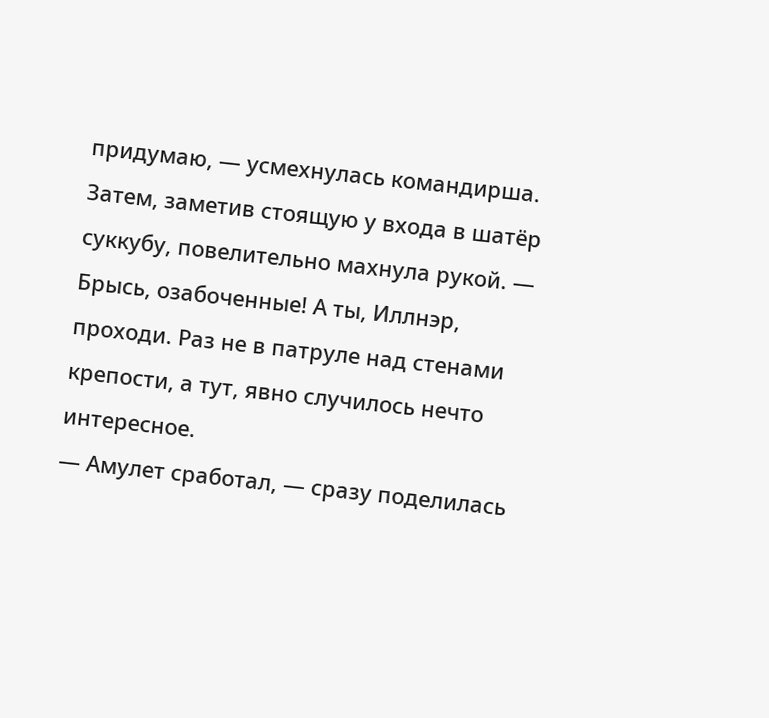придумаю, — усмехнулась командирша. Затем, заметив стоящую у входа в шатёр суккубу, повелительно махнула рукой. — Брысь, озабоченные! А ты, Иллнэр, проходи. Раз не в патруле над стенами крепости, а тут, явно случилось нечто интересное.
— Амулет сработал, — сразу поделилась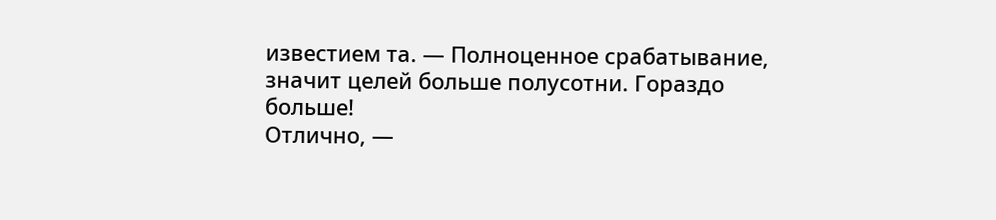известием та. — Полноценное срабатывание, значит целей больше полусотни. Гораздо больше!
Отлично, —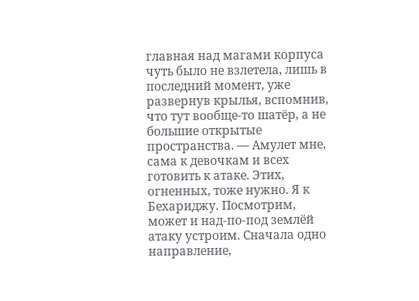главная над магами корпуса чуть было не взлетела, лишь в последний момент, уже развернув крылья, вспомнив, что тут вообще-то шатёр, а не большие открытые пространства. — Амулет мне, сама к девочкам и всех готовить к атаке. Этих, огненных, тоже нужно. Я к Бехариджу. Посмотрим, может и над-по-под землёй атаку устроим. Сначала одно направление,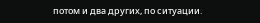потом и два других, по ситуации.